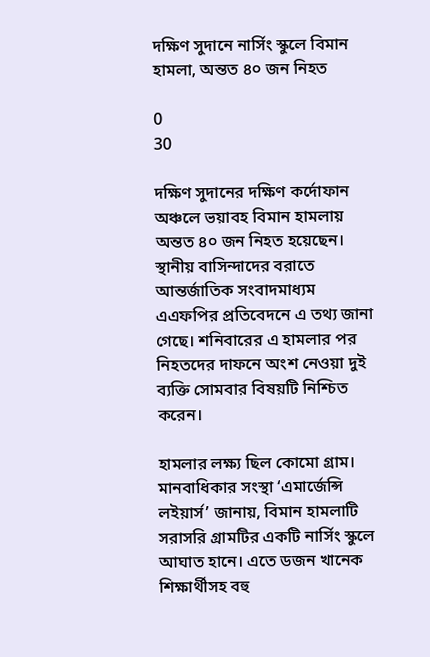দক্ষিণ সুদানে নার্সিং স্কুলে বিমান হামলা, অন্তত ৪০ জন নিহত

0
30

দক্ষিণ সুদানের দক্ষিণ কর্দোফান অঞ্চলে ভয়াবহ বিমান হামলায় অন্তত ৪০ জন নিহত হয়েছেন। স্থানীয় বাসিন্দাদের বরাতে আন্তর্জাতিক সংবাদমাধ্যম এএফপির প্রতিবেদনে এ তথ্য জানা গেছে। শনিবারের এ হামলার পর নিহতদের দাফনে অংশ নেওয়া দুই ব্যক্তি সোমবার বিষয়টি নিশ্চিত করেন।

হামলার লক্ষ্য ছিল কোমো গ্রাম। মানবাধিকার সংস্থা ‘এমার্জেন্সি লইয়ার্স’ জানায়, বিমান হামলাটি সরাসরি গ্রামটির একটি নার্সিং স্কুলে আঘাত হানে। এতে ডজন খানেক শিক্ষার্থীসহ বহু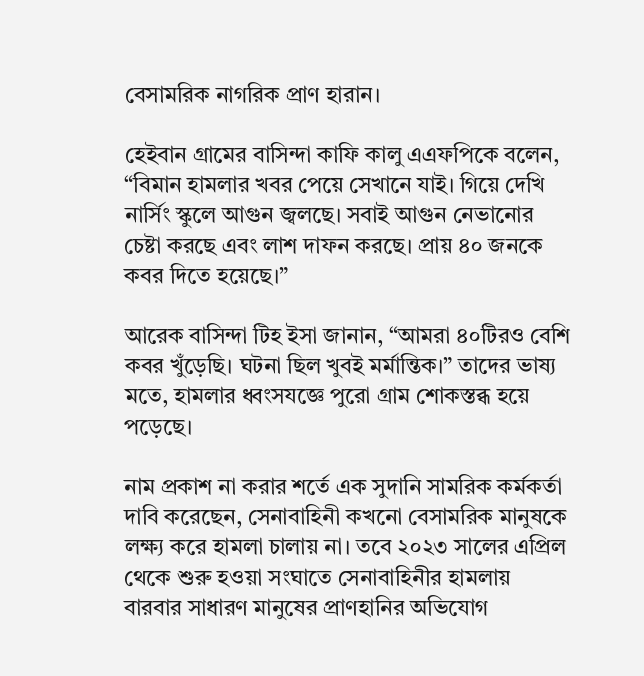বেসামরিক নাগরিক প্রাণ হারান।

হেইবান গ্রামের বাসিন্দা কাফি কালু এএফপিকে বলেন, “বিমান হামলার খবর পেয়ে সেখানে যাই। গিয়ে দেখি নার্সিং স্কুলে আগুন জ্বলছে। সবাই আগুন নেভানোর চেষ্টা করছে এবং লাশ দাফন করছে। প্রায় ৪০ জনকে কবর দিতে হয়েছে।”

আরেক বাসিন্দা টিহ ইসা জানান, “আমরা ৪০টিরও বেশি কবর খুঁড়েছি। ঘটনা ছিল খুবই মর্মান্তিক।” তাদের ভাষ্য মতে, হামলার ধ্বংসযজ্ঞে পুরো গ্রাম শোকস্তব্ধ হয়ে পড়েছে।

নাম প্রকাশ না করার শর্তে এক সুদানি সামরিক কর্মকর্তা দাবি করেছেন, সেনাবাহিনী কখনো বেসামরিক মানুষকে লক্ষ্য করে হামলা চালায় না। তবে ২০২৩ সালের এপ্রিল থেকে শুরু হওয়া সংঘাতে সেনাবাহিনীর হামলায় বারবার সাধারণ মানুষের প্রাণহানির অভিযোগ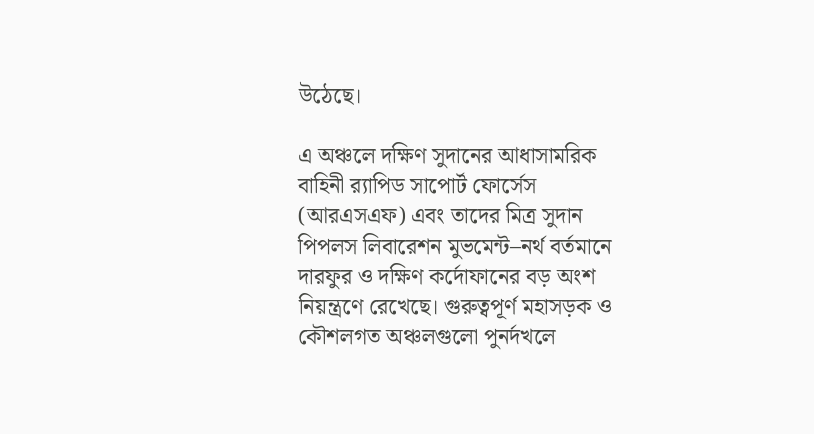উঠেছে।

এ অঞ্চলে দক্ষিণ সুদানের আধাসামরিক বাহিনী র‍্যাপিড সাপোর্ট ফোর্সেস (আরএসএফ) এবং তাদের মিত্র সুদান পিপলস লিবারেশন মুভমেন্ট–নর্থ বর্তমানে দারফুর ও দক্ষিণ কর্দোফানের বড় অংশ নিয়ন্ত্রণে রেখেছে। গুরুত্বপূর্ণ মহাসড়ক ও কৌশলগত অঞ্চলগুলো পুনর্দখলে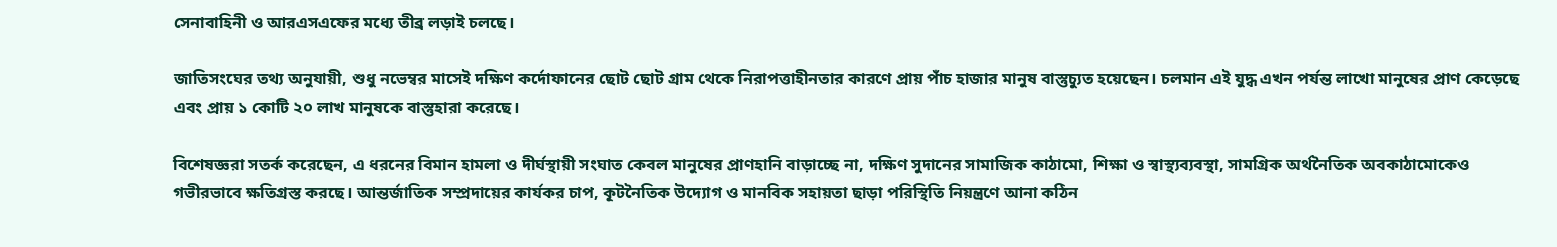সেনাবাহিনী ও আরএসএফের মধ্যে তীব্র লড়াই চলছে।

জাতিসংঘের তথ্য অনুযায়ী, শুধু নভেম্বর মাসেই দক্ষিণ কর্দোফানের ছোট ছোট গ্রাম থেকে নিরাপত্তাহীনতার কারণে প্রায় পাঁচ হাজার মানুষ বাস্তুচ্যুত হয়েছেন। চলমান এই যুদ্ধ এখন পর্যন্ত লাখো মানুষের প্রাণ কেড়েছে এবং প্রায় ১ কোটি ২০ লাখ মানুষকে বাস্তুহারা করেছে।

বিশেষজ্ঞরা সতর্ক করেছেন, এ ধরনের বিমান হামলা ও দীর্ঘস্থায়ী সংঘাত কেবল মানুষের প্রাণহানি বাড়াচ্ছে না, দক্ষিণ সুদানের সামাজিক কাঠামো, শিক্ষা ও স্বাস্থ্যব্যবস্থা, সামগ্রিক অর্থনৈতিক অবকাঠামোকেও গভীরভাবে ক্ষতিগ্রস্ত করছে। আন্তর্জাতিক সম্প্রদায়ের কার্যকর চাপ, কূটনৈতিক উদ্যোগ ও মানবিক সহায়তা ছাড়া পরিস্থিতি নিয়ন্ত্রণে আনা কঠিন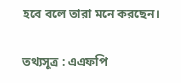হবে বলে তারা মনে করছেন।

তথ্যসূত্র : এএফপি